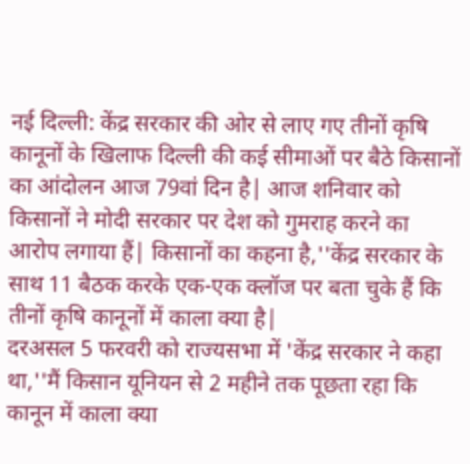नई दिल्ली: केंद्र सरकार की ओर से लाए गए तीनों कृषि कानूनों के खिलाफ दिल्ली की कई सीमाओं पर बैठे किसानों का आंदोलन आज 79वां दिन है| आज शनिवार को किसानों ने मोदी सरकार पर देश को गुमराह करने का आरोप लगाया हैं| किसानों का कहना है,''केंद्र सरकार के साथ 11 बैठक करके एक-एक क्लॉज पर बता चुके हैं कि तीनों कृषि कानूनों में काला क्या है|
दरअसल 5 फरवरी को राज्यसभा में 'केंद्र सरकार ने कहा था,''मैं किसान यूनियन से 2 महीने तक पूछता रहा कि कानून में काला क्या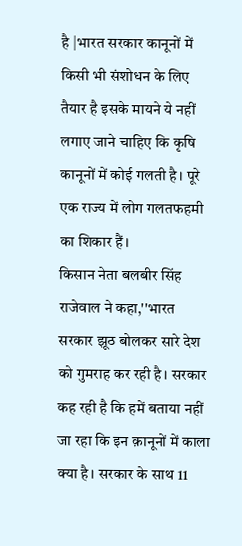है |भारत सरकार कानूनों में किसी भी संशोधन के लिए तैयार है इसके मायने ये नहीं लगाए जाने चाहिए कि कृषि कानूनों में कोई गलती है। पूरे एक राज्य में लोग गलतफहमी का शिकार हैं।
किसान नेता बलबीर सिंह राजेवाल ने कहा,''भारत सरकार झूठ बोलकर सारे देश को गुमराह कर रही है। सरकार कह रही है कि हमें बताया नहीं जा रहा कि इन क़ानूनों में काला क्या है। सरकार के साथ 11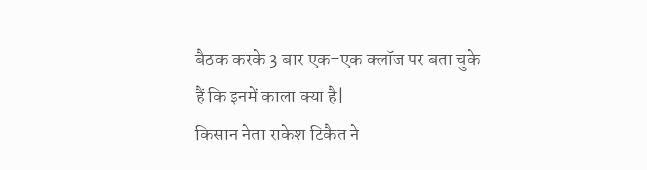बैठक करके 3 बार एक-एक क्लॉज पर बता चुके हैं कि इनमें काला क्या है|
किसान नेता राकेश टिकैत ने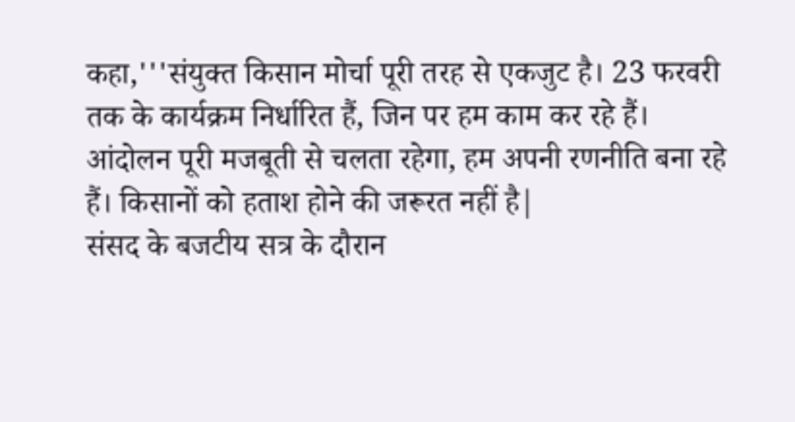कहा,'''संयुक्त किसान मोर्चा पूरी तरह से एकजुट है। 23 फरवरी तक के कार्यक्रम निर्धारित हैं, जिन पर हम काम कर रहे हैं। आंदोलन पूरी मजबूती से चलता रहेगा, हम अपनी रणनीति बना रहे हैं। किसानों को हताश होने की जरूरत नहीं है|
संसद के बजटीय सत्र के दौरान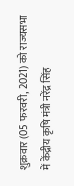शुक्रवार (05 फरवरी, 2021) को राज्यसभा में केंद्रीय कृषि मंत्री नरेंद्र सिंह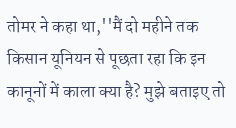तोमर ने कहा था,''मैं दो महीने तक किसान यूनियन से पूछता रहा कि इन कानूनों में काला क्या है? मुझे बताइए तो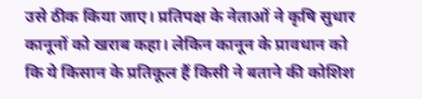उसे ठीक किया जाए। प्रतिपक्ष के नेताओं ने कृषि सुधार कानूनों को खराब कहा। लेकिन कानून के प्रावधान को कि ये किसान के प्रतिकूल हैं किसी ने बताने की कोशिश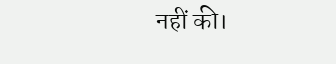नहीं की।